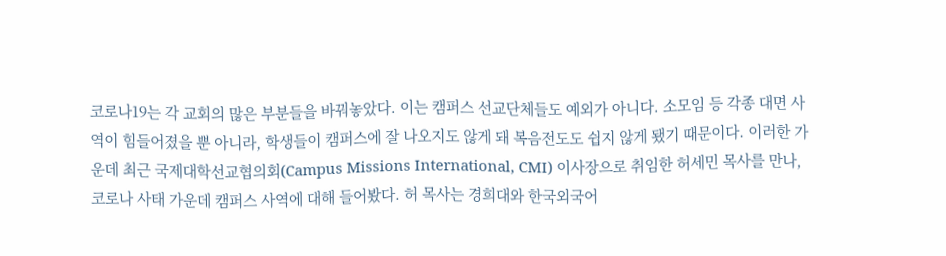코로나19는 각 교회의 많은 부분들을 바꿔놓았다. 이는 캠퍼스 선교단체들도 예외가 아니다. 소모임 등 각종 대면 사역이 힘들어졌을 뿐 아니라, 학생들이 캠퍼스에 잘 나오지도 않게 돼 복음전도도 쉽지 않게 됐기 때문이다. 이러한 가운데 최근 국제대학선교협의회(Campus Missions International, CMI) 이사장으로 취임한 허세민 목사를 만나, 코로나 사태 가운데 캠퍼스 사역에 대해 들어봤다. 허 목사는 경희대와 한국외국어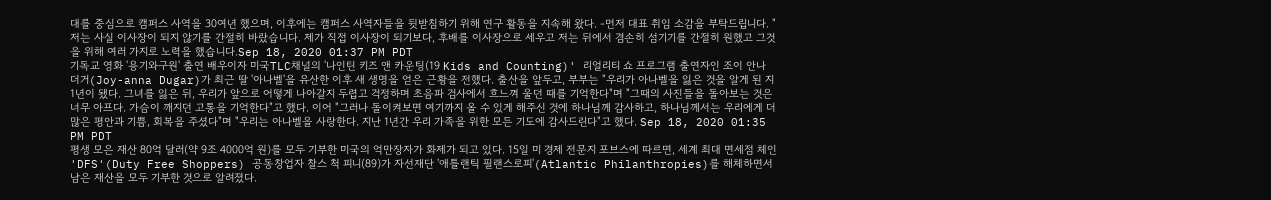대를 중심으로 캠퍼스 사역을 30여년 했으며, 이후에는 캠퍼스 사역자들을 뒷받침하기 위해 연구 활동을 지속해 왔다. -먼저 대표 취임 소감을 부탁드립니다. "저는 사실 이사장이 되지 않기를 간절히 바랐습니다. 제가 직접 이사장이 되기보다, 후배를 이사장으로 세우고 저는 뒤에서 겸손히 섬기기를 간절히 원했고 그것을 위해 여러 가지로 노력을 했습니다.Sep 18, 2020 01:37 PM PDT
기독교 영화 '용기와구원' 출연 배우이자 미국TLC채널의 '나인틴 키즈 앤 카운팅(19 Kids and Counting)' 리얼리티 쇼 프로그램 출연자인 조이 안나 더거(Joy-anna Dugar)가 최근 딸 '아나벨'을 유산한 이후 새 생명을 얻은 근황을 전했다. 출산을 앞두고, 부부는 "우리가 아나벨을 잃은 것을 알게 된 지 1년이 됐다. 그녀를 잃은 뒤, 우리가 앞으로 어떻게 나아갈지 두렵고 걱정하며 초음파 검사에서 흐느껴 울던 때를 기억한다"며 "그때의 사진들을 돌아보는 것은 너무 아프다. 가슴이 깨지던 고통을 기억한다"고 했다. 이어 "그러나 돌이켜보면 여기까지 올 수 있게 해주신 것에 하나님께 감사하고, 하나님께서는 우리에게 더 많은 평안과 기쁨, 회복을 주셨다"며 "우리는 아나벨을 사랑한다. 지난 1년간 우리 가족을 위한 모든 기도에 감사드린다"고 했다. Sep 18, 2020 01:35 PM PDT
평생 모은 재산 80억 달러(약 9조 4000억 원)를 모두 기부한 미국의 억만장자가 화제가 되고 있다. 15일 미 경제 전문지 포브스에 따르면, 세계 최대 면세점 체인 'DFS'(Duty Free Shoppers) 공동창업자 찰스 척 피니(89)가 자선재단 '애틀랜틱 필랜스로피'(Atlantic Philanthropies)를 해체하면서 남은 재산을 모두 기부한 것으로 알려졌다.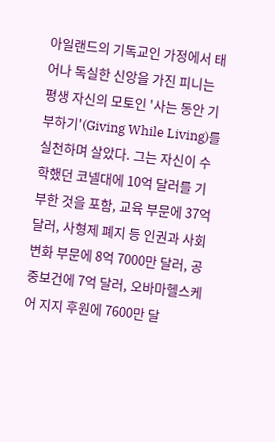아일랜드의 기독교인 가정에서 태어나 독실한 신앙을 가진 피니는 평생 자신의 모토인 '사는 동안 기부하기'(Giving While Living)를 실천하며 살았다. 그는 자신이 수학했던 코넬대에 10억 달러를 기부한 것을 포함, 교육 부문에 37억 달러, 사형제 폐지 등 인권과 사회 변화 부문에 8억 7000만 달러, 공중보건에 7억 달러, 오바마헬스케어 지지 후원에 7600만 달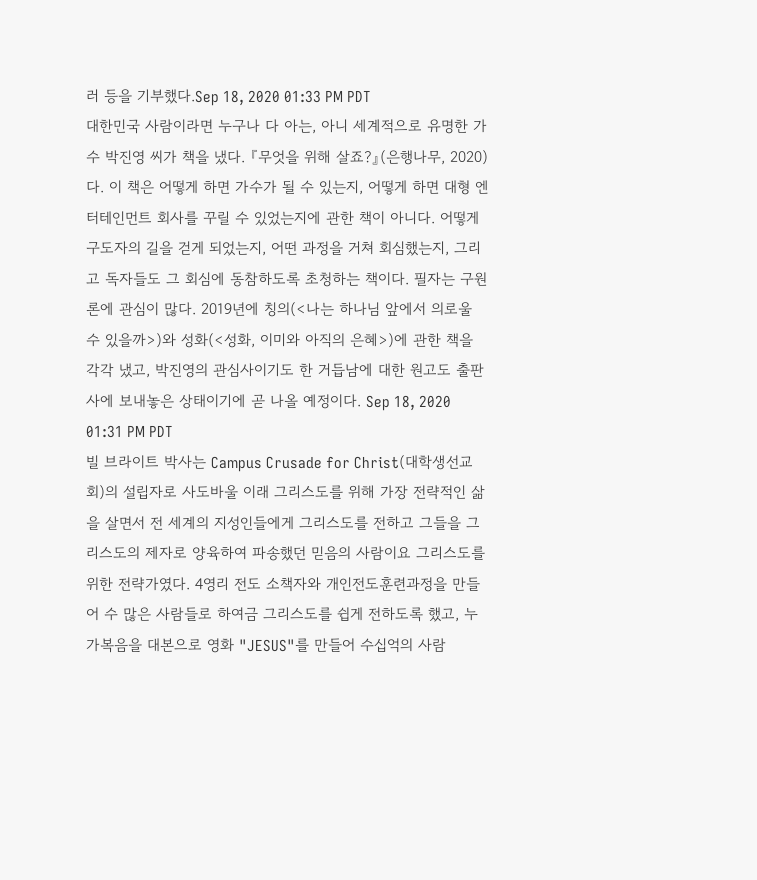러 등을 기부했다.Sep 18, 2020 01:33 PM PDT
대한민국 사람이라면 누구나 다 아는, 아니 세계적으로 유명한 가수 박진영 씨가 책을 냈다. 『무엇을 위해 살죠?』(은행나무, 2020)다. 이 책은 어떻게 하면 가수가 될 수 있는지, 어떻게 하면 대형 엔터테인먼트 회사를 꾸릴 수 있었는지에 관한 책이 아니다. 어떻게 구도자의 길을 걷게 되었는지, 어떤 과정을 거쳐 회심했는지, 그리고 독자들도 그 회심에 동참하도록 초청하는 책이다. 필자는 구원론에 관심이 많다. 2019년에 칭의(<나는 하나님 앞에서 의로울 수 있을까>)와 성화(<성화, 이미와 아직의 은혜>)에 관한 책을 각각 냈고, 박진영의 관심사이기도 한 거듭남에 대한 원고도 출판사에 보내놓은 상태이기에 곧 나올 예정이다. Sep 18, 2020 01:31 PM PDT
빌 브라이트 박사는 Campus Crusade for Christ(대학생선교회)의 설립자로 사도바울 이래 그리스도를 위해 가장 전략적인 삶을 살면서 전 세계의 지성인들에게 그리스도를 전하고 그들을 그리스도의 제자로 양육하여 파송했던 믿음의 사람이요 그리스도를 위한 전략가였다. 4영리 전도 소책자와 개인전도훈련과정을 만들어 수 많은 사람들로 하여금 그리스도를 쉽게 전하도록 했고, 누가복음을 대본으로 영화 "JESUS"를 만들어 수십억의 사람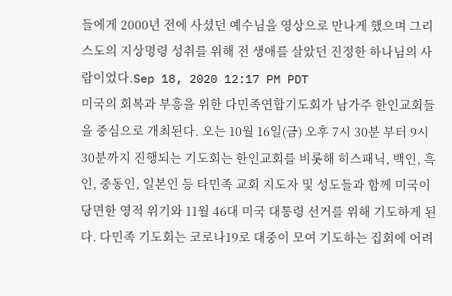들에게 2000년 전에 사셨던 예수님을 영상으로 만나게 했으며 그리스도의 지상명령 성취를 위해 전 생애를 살았던 진정한 하나님의 사람이었다.Sep 18, 2020 12:17 PM PDT
미국의 회복과 부흥을 위한 다민족연합기도회가 남가주 한인교회들을 중심으로 개최된다. 오는 10월 16일(금) 오후 7시 30분 부터 9시 30분까지 진행되는 기도회는 한인교회를 비롯해 히스패닉, 백인, 흑인, 중동인, 일본인 등 타민족 교회 지도자 및 성도들과 함께 미국이 당면한 영적 위기와 11월 46대 미국 대통령 선거를 위해 기도하게 된다. 다민족 기도회는 코로나19로 대중이 모여 기도하는 집회에 어려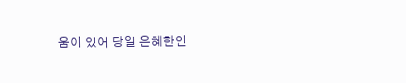움이 있어 당일 은혜한인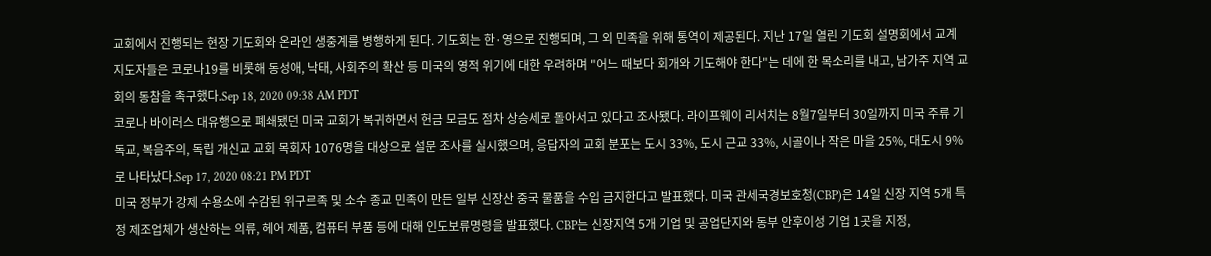교회에서 진행되는 현장 기도회와 온라인 생중계를 병행하게 된다. 기도회는 한·영으로 진행되며, 그 외 민족을 위해 통역이 제공된다. 지난 17일 열린 기도회 설명회에서 교계 지도자들은 코로나19를 비롯해 동성애, 낙태, 사회주의 확산 등 미국의 영적 위기에 대한 우려하며 "어느 때보다 회개와 기도해야 한다"는 데에 한 목소리를 내고, 남가주 지역 교회의 동참을 촉구했다.Sep 18, 2020 09:38 AM PDT
코로나 바이러스 대유행으로 폐쇄됐던 미국 교회가 복귀하면서 헌금 모금도 점차 상승세로 돌아서고 있다고 조사됐다. 라이프웨이 리서치는 8월7일부터 30일까지 미국 주류 기독교, 복음주의, 독립 개신교 교회 목회자 1076명을 대상으로 설문 조사를 실시했으며, 응답자의 교회 분포는 도시 33%, 도시 근교 33%, 시골이나 작은 마을 25%, 대도시 9%로 나타났다.Sep 17, 2020 08:21 PM PDT
미국 정부가 강제 수용소에 수감된 위구르족 및 소수 종교 민족이 만든 일부 신장산 중국 물품을 수입 금지한다고 발표했다. 미국 관세국경보호청(CBP)은 14일 신장 지역 5개 특정 제조업체가 생산하는 의류, 헤어 제품, 컴퓨터 부품 등에 대해 인도보류명령을 발표했다. CBP는 신장지역 5개 기업 및 공업단지와 동부 안후이성 기업 1곳을 지정,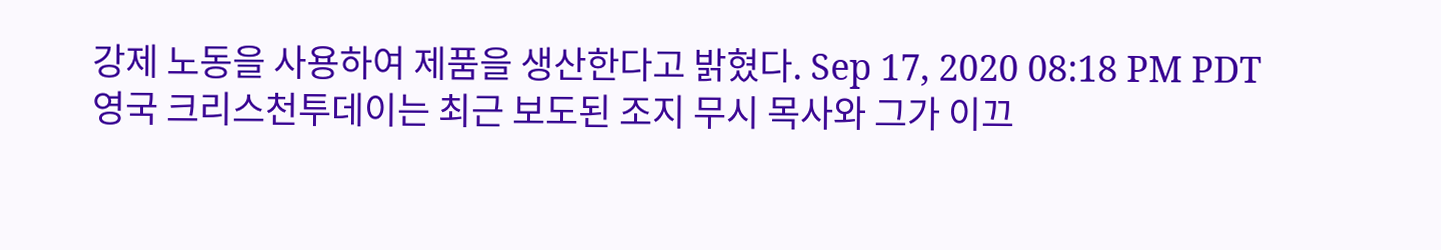강제 노동을 사용하여 제품을 생산한다고 밝혔다. Sep 17, 2020 08:18 PM PDT
영국 크리스천투데이는 최근 보도된 조지 무시 목사와 그가 이끄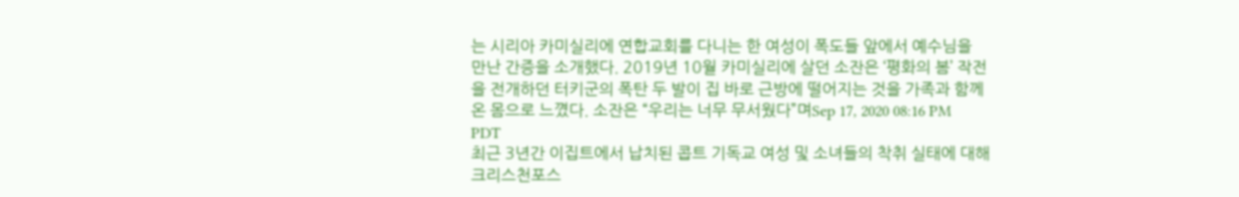는 시리아 카미실리에 연합교회를 다니는 한 여성이 폭도들 앞에서 예수님을 만난 간증을 소개했다. 2019년 10월 카미실리에 살던 소잔은 ‘평화의 봄’ 작전을 전개하던 터키군의 폭탄 두 발이 집 바로 근방에 떨어지는 것을 가족과 함께 온 몸으로 느꼈다. 소잔은 “우리는 너무 무서웠다”며Sep 17, 2020 08:16 PM PDT
최근 3년간 이집트에서 납치된 콥트 기독교 여성 및 소녀들의 착취 실태에 대해 크리스천포스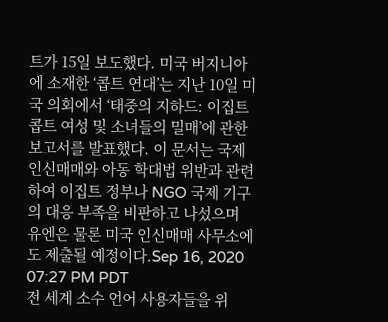트가 15일 보도했다. 미국 버지니아에 소재한 ‘콥트 연대’는 지난 10일 미국 의회에서 ‘태중의 지하드: 이집트 콥트 여성 및 소녀들의 밀매’에 관한 보고서를 발표했다. 이 문서는 국제 인신매매와 아동 학대법 위반과 관련하여 이집트 정부나 NGO 국제 기구의 대응 부족을 비판하고 나섰으며 유엔은 물론 미국 인신매매 사무소에도 제출될 예정이다.Sep 16, 2020 07:27 PM PDT
전 세계 소수 언어 사용자들을 위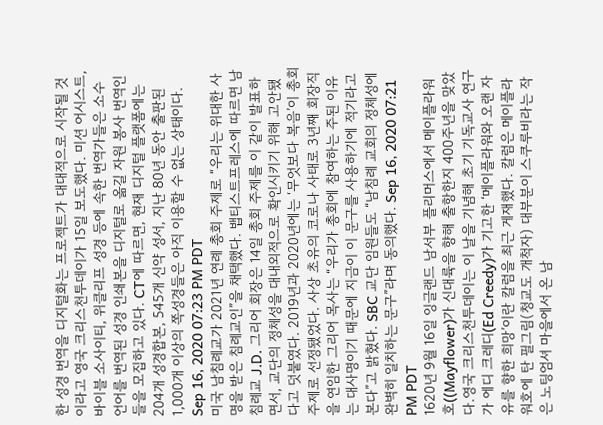한 성경 번역을 디지털화는 프로젝트가 대대적으로 시작될 것이라고 영국 크리스천투데이가 15일 보도했다. 미션 어시스트, 바이블 소사이티, 위클리프 성경 등에 속한 번역가들은 소수 언어를 번역된 성경 인쇄본을 디지털로 옮길 자원 봉사 번역인들을 모집하고 있다. CT에 따르면, 현재 디지털 플랫폼에는 204개 성경합본, 545개 신약 성서, 지난 80년 동안 출판된 1,000개 이상의 쪽성경들은 아직 이용할 수 없는 상태이다. Sep 16, 2020 07:23 PM PDT
미국 남침례교가 2021년 연례 총회 주제로 “우리는 위대한 사명을 받은 침례교인”을 채택했다. 뱁티스트프레스에 따르면 남침례교 J.D. 그리어 회장은 14일 총회 주제를 이 같이 발표하면서, 교단의 정체성을 대내외적으로 확인시키기 위해 고안됐다고 덧붙였다. 2019년과 2020년에는 ‘무엇보다 복음’이 총회 주제로 선정됐었다. 사상 초유의 코로나 사태로 3년째 회장직을 연임한 그리어 목사는 “우리가 총회에 참여하는 주된 이유는 대사명이기 때문에 지금이 이 문구를 사용하기에 적기라고 본다”고 밝혔다. SBC 교단 임원들도 “남침례 교회의 정체성에 완벽히 일치하는 문구”라며 동의했다. Sep 16, 2020 07:21 PM PDT
1620년 9월 16일 잉글랜드 남서부 플리머스에서 메이플라워호((Mayflower)가 신대륙을 향해 출항한지 400주년을 맞았다.영국 크리스천투데이는 이 날을 기념해 초기 기독교사 연구가 에디 크레디(Ed Creedy)가 기고한 ‘메이플라워와 오랜 자유를 향한 희망’이란 칼럼을 최근 게재했다. 칼럼은 메이플라워호에 탄 필그림(청교도 개척자) 대부분이 스쿠루비라는 작은 노팅엄셔 마을에서 온 남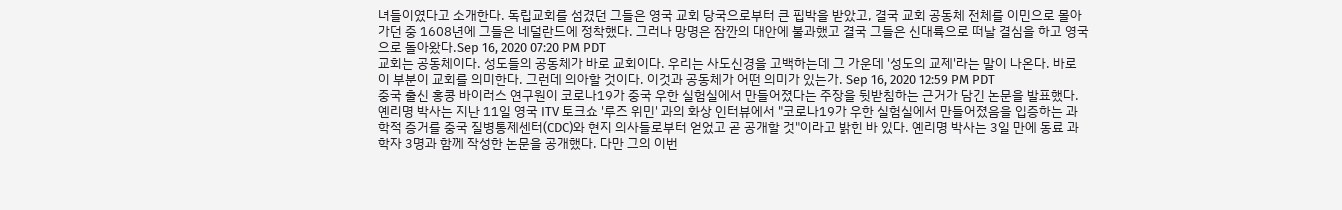녀들이였다고 소개한다. 독립교회를 섬겼던 그들은 영국 교회 당국으로부터 큰 핍박을 받았고, 결국 교회 공동체 전체를 이민으로 몰아가던 중 1608년에 그들은 네덜란드에 정착했다. 그러나 망명은 잠깐의 대안에 불과했고 결국 그들은 신대륙으로 떠날 결심을 하고 영국으로 돌아왔다.Sep 16, 2020 07:20 PM PDT
교회는 공동체이다. 성도들의 공동체가 바로 교회이다. 우리는 사도신경을 고백하는데 그 가운데 '성도의 교제'라는 말이 나온다. 바로 이 부분이 교회를 의미한다. 그런데 의아할 것이다. 이것과 공동체가 어떤 의미가 있는가. Sep 16, 2020 12:59 PM PDT
중국 출신 홍콩 바이러스 연구원이 코로나19가 중국 우한 실험실에서 만들어졌다는 주장을 뒷받침하는 근거가 담긴 논문을 발표했다. 옌리명 박사는 지난 11일 영국 ITV 토크쇼 '루즈 위민' 과의 화상 인터뷰에서 "코로나19가 우한 실험실에서 만들어졌음을 입증하는 과학적 증거를 중국 질병통제센터(CDC)와 현지 의사들로부터 얻었고 곧 공개할 것"이라고 밝힌 바 있다. 옌리명 박사는 3일 만에 동료 과학자 3명과 함께 작성한 논문을 공개했다. 다만 그의 이번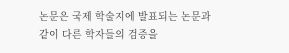논문은 국제 학술지에 발표되는 논문과 같이 다른 학자들의 검증을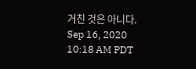거친 것은 아니다. Sep 16, 2020 10:18 AM PDT